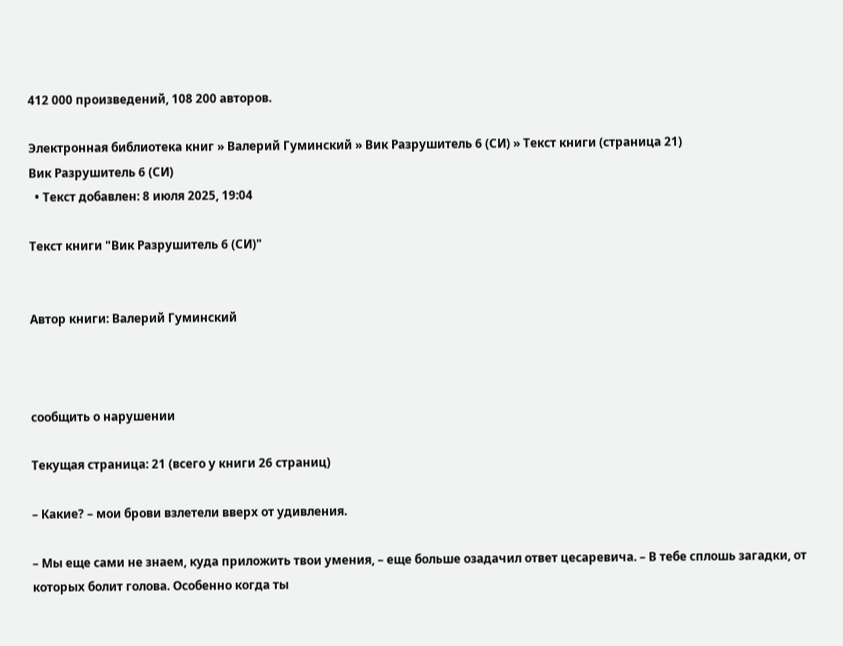412 000 произведений, 108 200 авторов.

Электронная библиотека книг » Валерий Гуминский » Вик Разрушитель 6 (СИ) » Текст книги (страница 21)
Вик Разрушитель 6 (СИ)
  • Текст добавлен: 8 июля 2025, 19:04

Текст книги "Вик Разрушитель 6 (СИ)"


Автор книги: Валерий Гуминский



сообщить о нарушении

Текущая страница: 21 (всего у книги 26 страниц)

– Какие? – мои брови взлетели вверх от удивления.

– Мы еще сами не знаем, куда приложить твои умения, – еще больше озадачил ответ цесаревича. – В тебе сплошь загадки, от которых болит голова. Особенно когда ты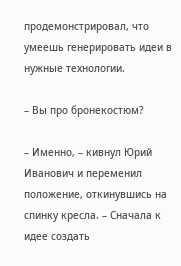продемонстрировал, что умеешь генерировать идеи в нужные технологии.

– Вы про бронекостюм?

– Именно, – кивнул Юрий Иванович и переменил положение, откинувшись на спинку кресла. – Сначала к идее создать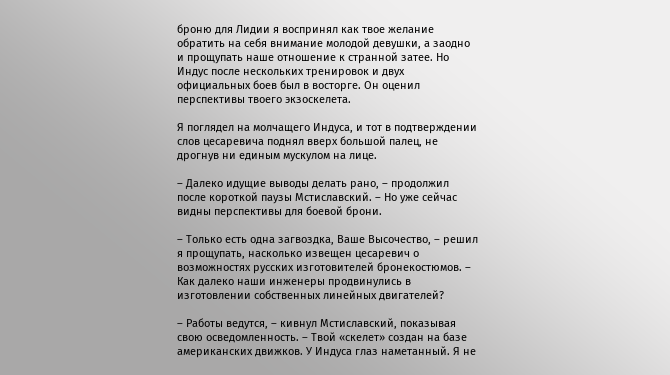броню для Лидии я воспринял как твое желание обратить на себя внимание молодой девушки, а заодно и прощупать наше отношение к странной затее. Но Индус после нескольких тренировок и двух официальных боев был в восторге. Он оценил перспективы твоего экзоскелета.

Я поглядел на молчащего Индуса, и тот в подтверждении слов цесаревича поднял вверх большой палец, не дрогнув ни единым мускулом на лице.

– Далеко идущие выводы делать рано, – продолжил после короткой паузы Мстиславский. – Но уже сейчас видны перспективы для боевой брони.

– Только есть одна загвоздка, Ваше Высочество, – решил я прощупать, насколько извещен цесаревич о возможностях русских изготовителей бронекостюмов. – Как далеко наши инженеры продвинулись в изготовлении собственных линейных двигателей?

– Работы ведутся, – кивнул Мстиславский, показывая свою осведомленность. – Твой «скелет» создан на базе американских движков. У Индуса глаз наметанный. Я не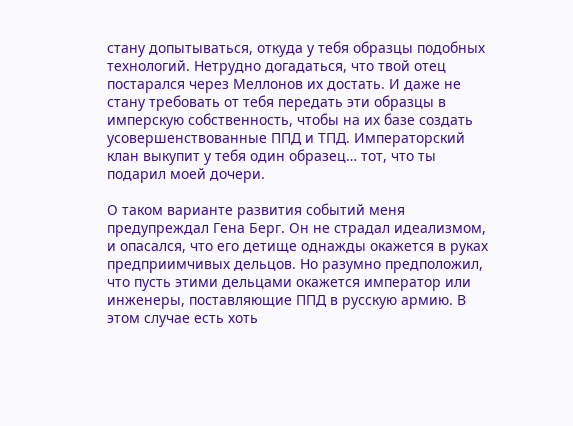стану допытываться, откуда у тебя образцы подобных технологий. Нетрудно догадаться, что твой отец постарался через Меллонов их достать. И даже не стану требовать от тебя передать эти образцы в имперскую собственность, чтобы на их базе создать усовершенствованные ППД и ТПД. Императорский клан выкупит у тебя один образец… тот, что ты подарил моей дочери.

О таком варианте развития событий меня предупреждал Гена Берг. Он не страдал идеализмом, и опасался, что его детище однажды окажется в руках предприимчивых дельцов. Но разумно предположил, что пусть этими дельцами окажется император или инженеры, поставляющие ППД в русскую армию. В этом случае есть хоть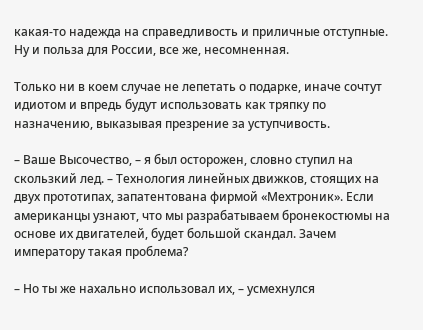какая-то надежда на справедливость и приличные отступные. Ну и польза для России, все же, несомненная.

Только ни в коем случае не лепетать о подарке, иначе сочтут идиотом и впредь будут использовать как тряпку по назначению, выказывая презрение за уступчивость.

– Ваше Высочество, – я был осторожен, словно ступил на скользкий лед. – Технология линейных движков, стоящих на двух прототипах, запатентована фирмой «Мехтроник». Если американцы узнают, что мы разрабатываем бронекостюмы на основе их двигателей, будет большой скандал. Зачем императору такая проблема?

– Но ты же нахально использовал их, – усмехнулся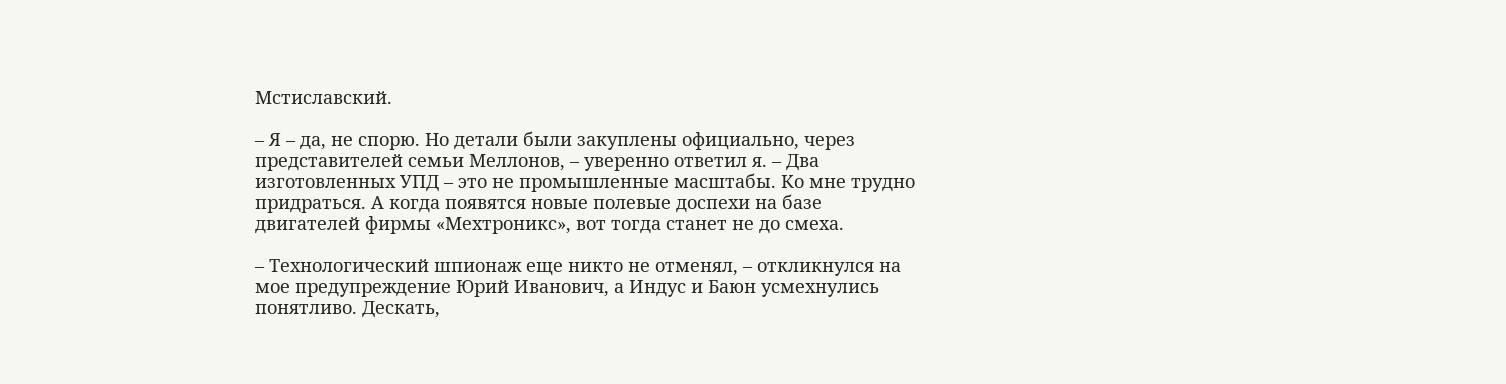Мстиславский.

– Я – да, не спорю. Но детали были закуплены официально, через представителей семьи Меллонов, – уверенно ответил я. – Два изготовленных УПД – это не промышленные масштабы. Ко мне трудно придраться. А когда появятся новые полевые доспехи на базе двигателей фирмы «Мехтроникс», вот тогда станет не до смеха.

– Технологический шпионаж еще никто не отменял, – откликнулся на мое предупреждение Юрий Иванович, а Индус и Баюн усмехнулись понятливо. Дескать,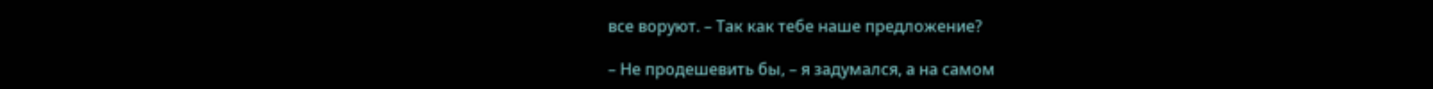все воруют. – Так как тебе наше предложение?

– Не продешевить бы, – я задумался, а на самом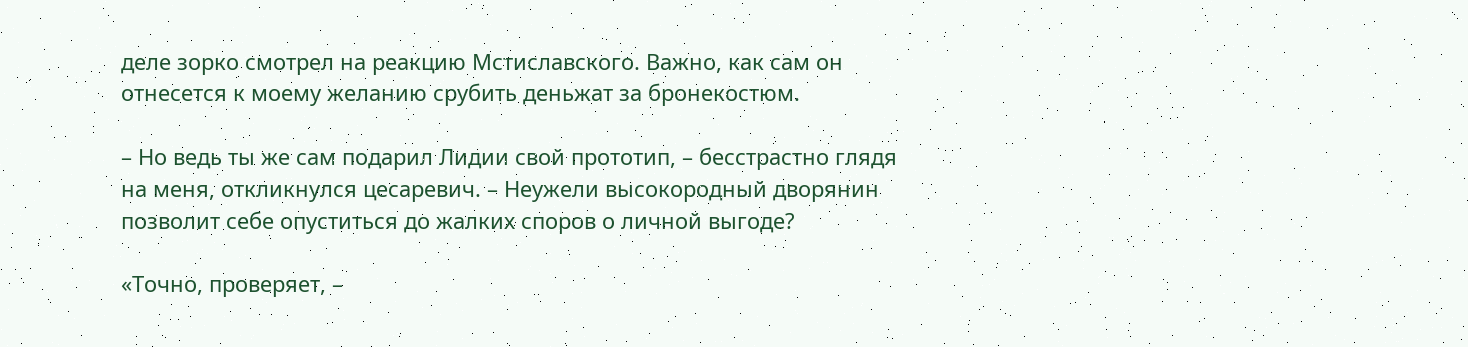деле зорко смотрел на реакцию Мстиславского. Важно, как сам он отнесется к моему желанию срубить деньжат за бронекостюм.

– Но ведь ты же сам подарил Лидии свой прототип, – бесстрастно глядя на меня, откликнулся цесаревич. – Неужели высокородный дворянин позволит себе опуститься до жалких споров о личной выгоде?

«Точно, проверяет, –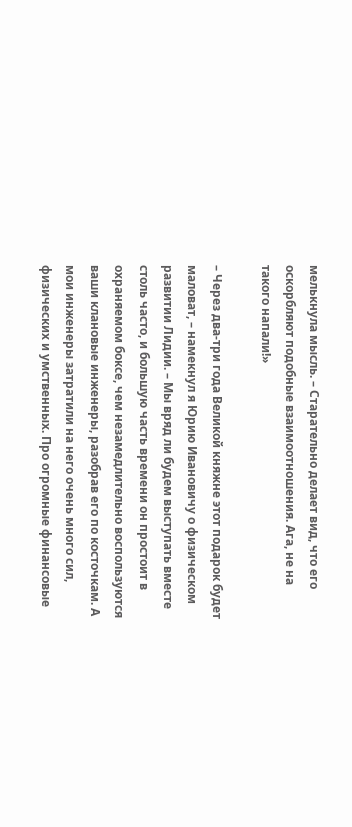мелькнула мысль. – Старательно делает вид, что его оскорбляют подобные взаимоотношения. Ага, не на такого напали!»

– Через два-три года Великой княжне этот подарок будет маловат, – намекнул я Юрию Ивановичу о физическом развитии Лидии. – Мы вряд ли будем выступать вместе столь часто, и большую часть времени он простоит в охраняемом боксе, чем незамедлительно воспользуются ваши клановые инженеры, разобрав его по косточкам. А мои инженеры затратили на него очень много сил, физических и умственных. Про огромные финансовые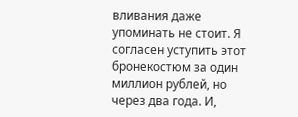вливания даже упоминать не стоит. Я согласен уступить этот бронекостюм за один миллион рублей, но через два года. И,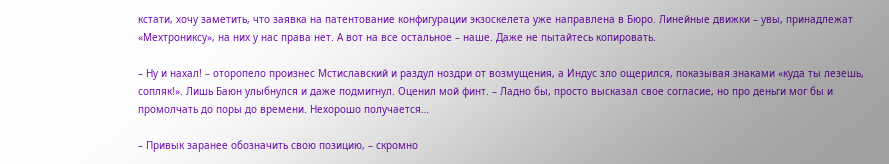кстати, хочу заметить, что заявка на патентование конфигурации экзоскелета уже направлена в Бюро. Линейные движки – увы, принадлежат «Мехтрониксу», на них у нас права нет. А вот на все остальное – наше. Даже не пытайтесь копировать.

– Ну и нахал! – оторопело произнес Мстиславский и раздул ноздри от возмущения, а Индус зло ощерился, показывая знаками «куда ты лезешь, сопляк!». Лишь Баюн улыбнулся и даже подмигнул. Оценил мой финт. – Ладно бы, просто высказал свое согласие, но про деньги мог бы и промолчать до поры до времени. Нехорошо получается…

– Привык заранее обозначить свою позицию, – скромно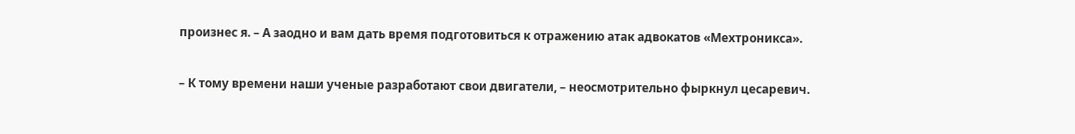произнес я. – А заодно и вам дать время подготовиться к отражению атак адвокатов «Мехтроникса».

– К тому времени наши ученые разработают свои двигатели, – неосмотрительно фыркнул цесаревич.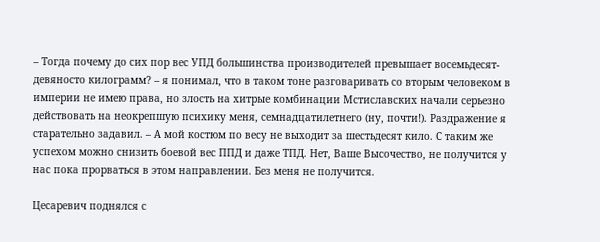– Тогда почему до сих пор вес УПД большинства производителей превышает восемьдесят-девяносто килограмм? – я понимал, что в таком тоне разговаривать со вторым человеком в империи не имею права, но злость на хитрые комбинации Мстиславских начали серьезно действовать на неокрепшую психику меня, семнадцатилетнего (ну, почти!). Раздражение я старательно задавил. – А мой костюм по весу не выходит за шестьдесят кило. С таким же успехом можно снизить боевой вес ППД и даже ТПД. Нет, Ваше Высочество, не получится у нас пока прорваться в этом направлении. Без меня не получится.

Цесаревич поднялся с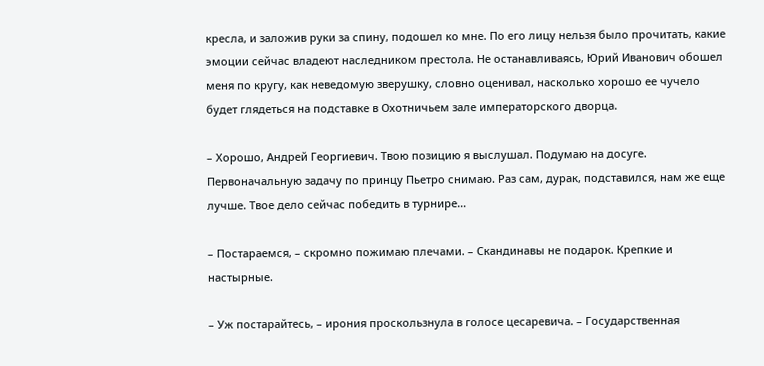кресла, и заложив руки за спину, подошел ко мне. По его лицу нельзя было прочитать, какие эмоции сейчас владеют наследником престола. Не останавливаясь, Юрий Иванович обошел меня по кругу, как неведомую зверушку, словно оценивал, насколько хорошо ее чучело будет глядеться на подставке в Охотничьем зале императорского дворца.

– Хорошо, Андрей Георгиевич. Твою позицию я выслушал. Подумаю на досуге. Первоначальную задачу по принцу Пьетро снимаю. Раз сам, дурак, подставился, нам же еще лучше. Твое дело сейчас победить в турнире…

– Постараемся, – скромно пожимаю плечами. – Скандинавы не подарок. Крепкие и настырные.

– Уж постарайтесь, – ирония проскользнула в голосе цесаревича. – Государственная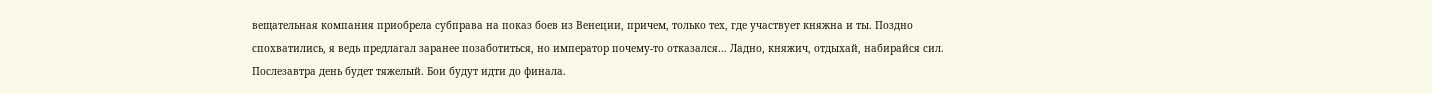вещательная компания приобрела субправа на показ боев из Венеции, причем, только тех, где участвует княжна и ты. Поздно спохватились, я ведь предлагал заранее позаботиться, но император почему-то отказался… Ладно, княжич, отдыхай, набирайся сил. Послезавтра день будет тяжелый. Бои будут идти до финала.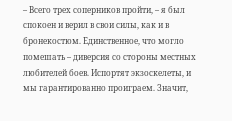– Всего трех соперников пройти, – я был спокоен и верил в свои силы, как и в бронекостюм. Единственное, что могло помешать – диверсия со стороны местных любителей боев. Испортят экзоскелеты, и мы гарантированно проиграем. Значит,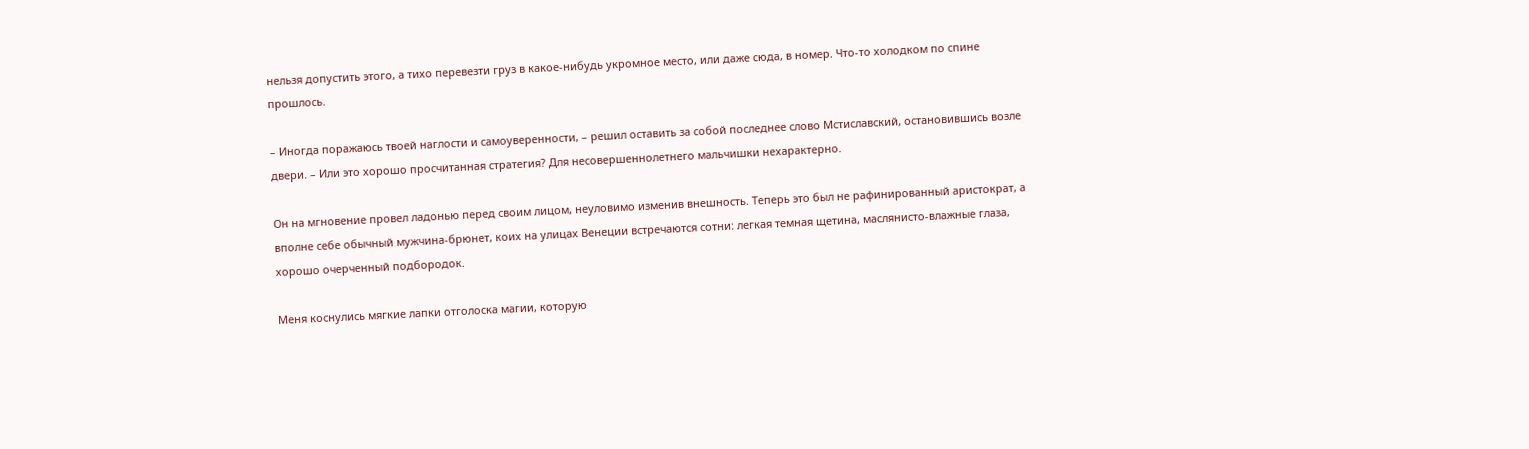нельзя допустить этого, а тихо перевезти груз в какое-нибудь укромное место, или даже сюда, в номер. Что-то холодком по спине прошлось.

– Иногда поражаюсь твоей наглости и самоуверенности, – решил оставить за собой последнее слово Мстиславский, остановившись возле двери. – Или это хорошо просчитанная стратегия? Для несовершеннолетнего мальчишки нехарактерно.

Он на мгновение провел ладонью перед своим лицом, неуловимо изменив внешность. Теперь это был не рафинированный аристократ, а вполне себе обычный мужчина-брюнет, коих на улицах Венеции встречаются сотни: легкая темная щетина, маслянисто-влажные глаза, хорошо очерченный подбородок.

Меня коснулись мягкие лапки отголоска магии, которую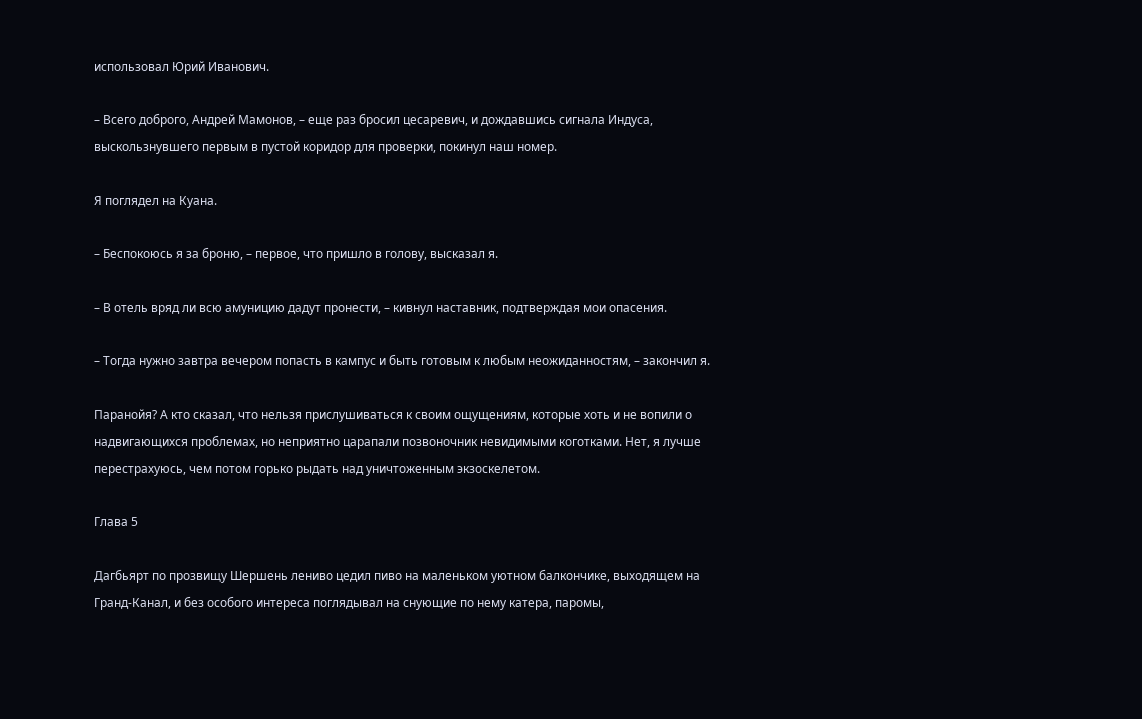использовал Юрий Иванович.

– Всего доброго, Андрей Мамонов, – еще раз бросил цесаревич, и дождавшись сигнала Индуса, выскользнувшего первым в пустой коридор для проверки, покинул наш номер.

Я поглядел на Куана.

– Беспокоюсь я за броню, – первое, что пришло в голову, высказал я.

– В отель вряд ли всю амуницию дадут пронести, – кивнул наставник, подтверждая мои опасения.

– Тогда нужно завтра вечером попасть в кампус и быть готовым к любым неожиданностям, – закончил я.

Паранойя? А кто сказал, что нельзя прислушиваться к своим ощущениям, которые хоть и не вопили о надвигающихся проблемах, но неприятно царапали позвоночник невидимыми коготками. Нет, я лучше перестрахуюсь, чем потом горько рыдать над уничтоженным экзоскелетом.

Глава 5

Дагбьярт по прозвищу Шершень лениво цедил пиво на маленьком уютном балкончике, выходящем на Гранд-Канал, и без особого интереса поглядывал на снующие по нему катера, паромы,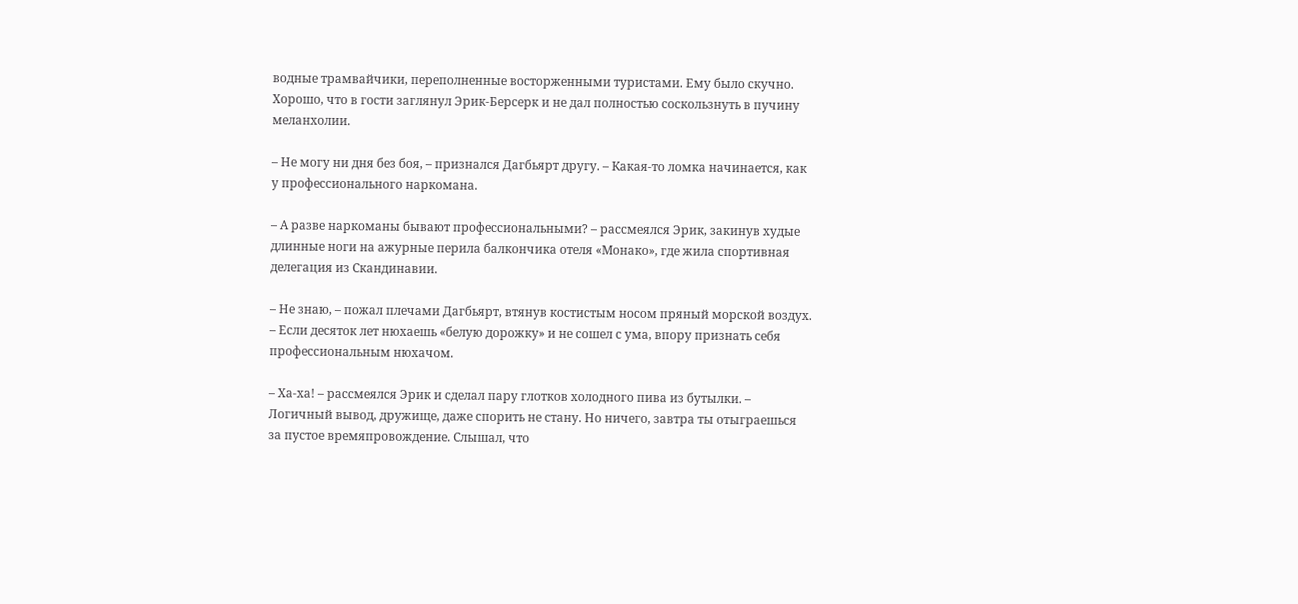водные трамвайчики, переполненные восторженными туристами. Ему было скучно. Хорошо, что в гости заглянул Эрик-Берсерк и не дал полностью соскользнуть в пучину меланхолии.

– Не могу ни дня без боя, – признался Дагбьярт другу. – Какая-то ломка начинается, как у профессионального наркомана.

– А разве наркоманы бывают профессиональными? – рассмеялся Эрик, закинув худые длинные ноги на ажурные перила балкончика отеля «Монако», где жила спортивная делегация из Скандинавии.

– Не знаю, – пожал плечами Дагбьярт, втянув костистым носом пряный морской воздух. – Если десяток лет нюхаешь «белую дорожку» и не сошел с ума, впору признать себя профессиональным нюхачом.

– Ха-ха! – рассмеялся Эрик и сделал пару глотков холодного пива из бутылки. – Логичный вывод, дружище, даже спорить не стану. Но ничего, завтра ты отыграешься за пустое времяпровождение. Слышал, что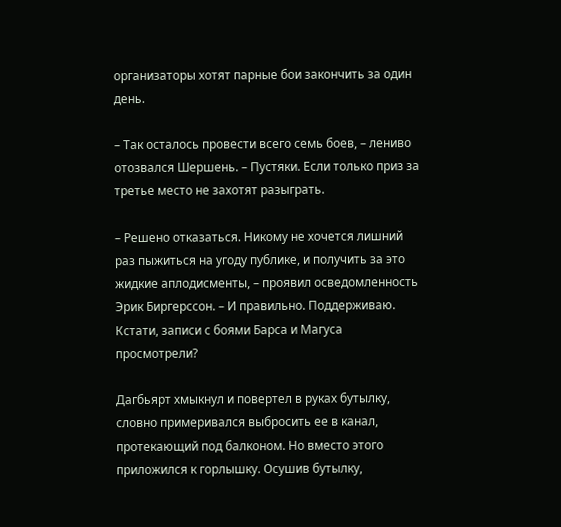организаторы хотят парные бои закончить за один день.

– Так осталось провести всего семь боев, – лениво отозвался Шершень. – Пустяки. Если только приз за третье место не захотят разыграть.

– Решено отказаться. Никому не хочется лишний раз пыжиться на угоду публике, и получить за это жидкие аплодисменты, – проявил осведомленность Эрик Биргерссон. – И правильно. Поддерживаю. Кстати, записи с боями Барса и Магуса просмотрели?

Дагбьярт хмыкнул и повертел в руках бутылку, словно примеривался выбросить ее в канал, протекающий под балконом. Но вместо этого приложился к горлышку. Осушив бутылку,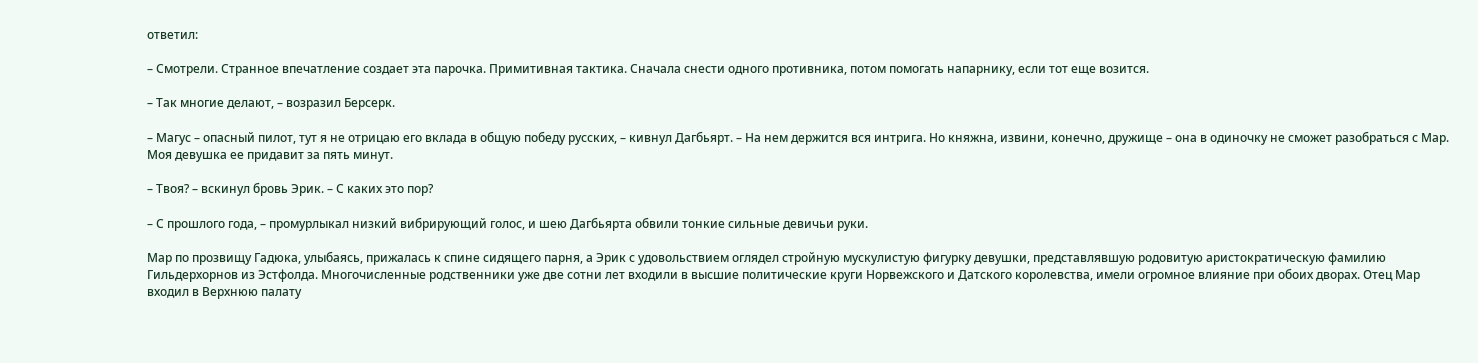ответил:

– Смотрели. Странное впечатление создает эта парочка. Примитивная тактика. Сначала снести одного противника, потом помогать напарнику, если тот еще возится.

– Так многие делают, – возразил Берсерк.

– Магус – опасный пилот, тут я не отрицаю его вклада в общую победу русских, – кивнул Дагбьярт. – На нем держится вся интрига. Но княжна, извини, конечно, дружище – она в одиночку не сможет разобраться с Мар. Моя девушка ее придавит за пять минут.

– Твоя? – вскинул бровь Эрик. – С каких это пор?

– С прошлого года, – промурлыкал низкий вибрирующий голос, и шею Дагбьярта обвили тонкие сильные девичьи руки.

Мар по прозвищу Гадюка, улыбаясь, прижалась к спине сидящего парня, а Эрик с удовольствием оглядел стройную мускулистую фигурку девушки, представлявшую родовитую аристократическую фамилию Гильдерхорнов из Эстфолда. Многочисленные родственники уже две сотни лет входили в высшие политические круги Норвежского и Датского королевства, имели огромное влияние при обоих дворах. Отец Мар входил в Верхнюю палату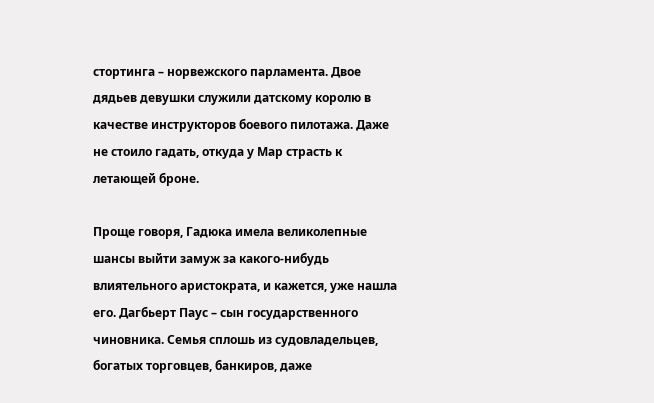стортинга – норвежского парламента. Двое дядьев девушки служили датскому королю в качестве инструкторов боевого пилотажа. Даже не стоило гадать, откуда у Мар страсть к летающей броне.

Проще говоря, Гадюка имела великолепные шансы выйти замуж за какого-нибудь влиятельного аристократа, и кажется, уже нашла его. Дагбьерт Паус – сын государственного чиновника. Семья сплошь из судовладельцев, богатых торговцев, банкиров, даже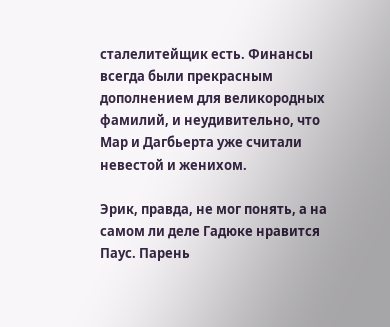сталелитейщик есть. Финансы всегда были прекрасным дополнением для великородных фамилий, и неудивительно, что Мар и Дагбьерта уже считали невестой и женихом.

Эрик, правда, не мог понять, а на самом ли деле Гадюке нравится Паус. Парень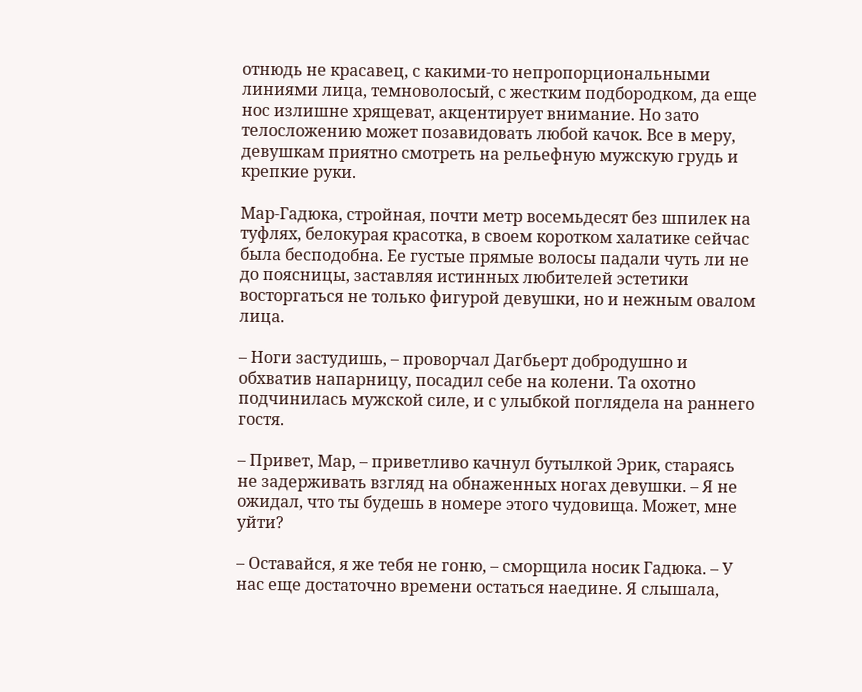отнюдь не красавец, с какими-то непропорциональными линиями лица, темноволосый, с жестким подбородком, да еще нос излишне хрящеват, акцентирует внимание. Но зато телосложению может позавидовать любой качок. Все в меру, девушкам приятно смотреть на рельефную мужскую грудь и крепкие руки.

Мар-Гадюка, стройная, почти метр восемьдесят без шпилек на туфлях, белокурая красотка, в своем коротком халатике сейчас была бесподобна. Ее густые прямые волосы падали чуть ли не до поясницы, заставляя истинных любителей эстетики восторгаться не только фигурой девушки, но и нежным овалом лица.

– Ноги застудишь, – проворчал Дагбьерт добродушно и обхватив напарницу, посадил себе на колени. Та охотно подчинилась мужской силе, и с улыбкой поглядела на раннего гостя.

– Привет, Мар, – приветливо качнул бутылкой Эрик, стараясь не задерживать взгляд на обнаженных ногах девушки. – Я не ожидал, что ты будешь в номере этого чудовища. Может, мне уйти?

– Оставайся, я же тебя не гоню, – сморщила носик Гадюка. – У нас еще достаточно времени остаться наедине. Я слышала,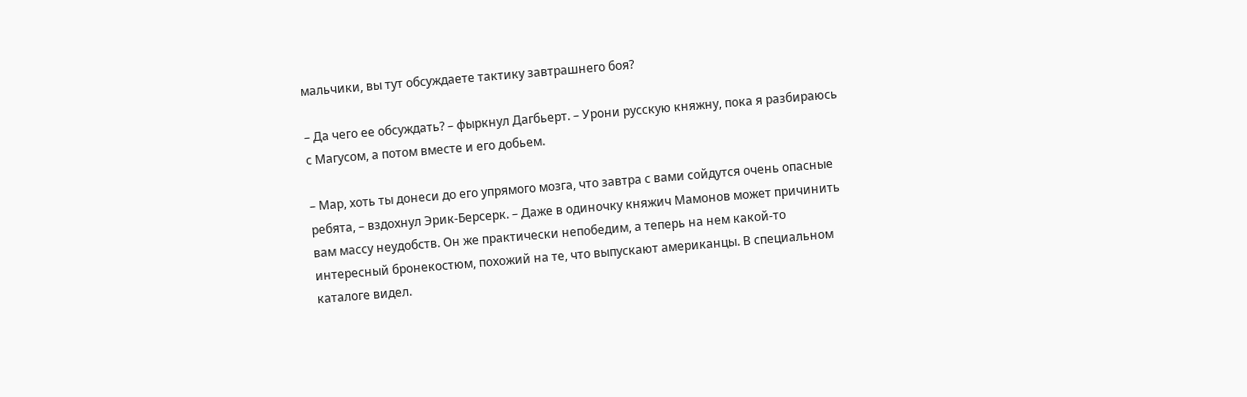мальчики, вы тут обсуждаете тактику завтрашнего боя?

– Да чего ее обсуждать? – фыркнул Дагбьерт. – Урони русскую княжну, пока я разбираюсь с Магусом, а потом вместе и его добьем.

– Мар, хоть ты донеси до его упрямого мозга, что завтра с вами сойдутся очень опасные ребята, – вздохнул Эрик-Берсерк. – Даже в одиночку княжич Мамонов может причинить вам массу неудобств. Он же практически непобедим, а теперь на нем какой-то интересный бронекостюм, похожий на те, что выпускают американцы. В специальном каталоге видел.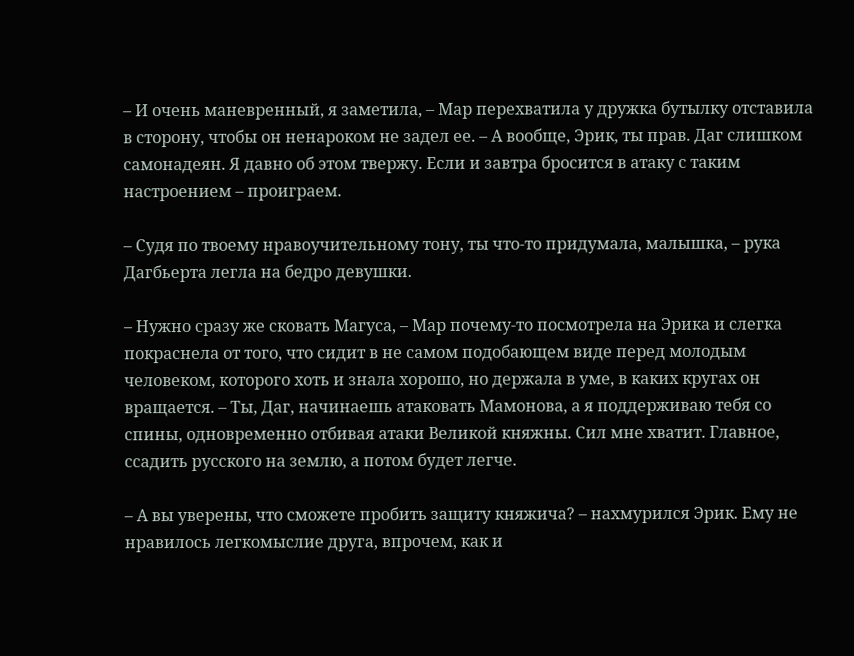– И очень маневренный, я заметила, – Мар перехватила у дружка бутылку отставила в сторону, чтобы он ненароком не задел ее. – А вообще, Эрик, ты прав. Даг слишком самонадеян. Я давно об этом твержу. Если и завтра бросится в атаку с таким настроением – проиграем.

– Судя по твоему нравоучительному тону, ты что-то придумала, малышка, – рука Дагбьерта легла на бедро девушки.

– Нужно сразу же сковать Магуса, – Мар почему-то посмотрела на Эрика и слегка покраснела от того, что сидит в не самом подобающем виде перед молодым человеком, которого хоть и знала хорошо, но держала в уме, в каких кругах он вращается. – Ты, Даг, начинаешь атаковать Мамонова, а я поддерживаю тебя со спины, одновременно отбивая атаки Великой княжны. Сил мне хватит. Главное, ссадить русского на землю, а потом будет легче.

– А вы уверены, что сможете пробить защиту княжича? – нахмурился Эрик. Ему не нравилось легкомыслие друга, впрочем, как и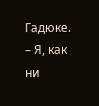Гадюке. – Я, как ни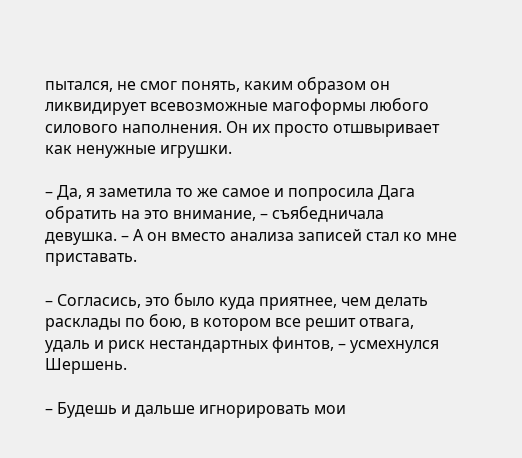пытался, не смог понять, каким образом он ликвидирует всевозможные магоформы любого силового наполнения. Он их просто отшвыривает как ненужные игрушки.

– Да, я заметила то же самое и попросила Дага обратить на это внимание, – съябедничала девушка. – А он вместо анализа записей стал ко мне приставать.

– Согласись, это было куда приятнее, чем делать расклады по бою, в котором все решит отвага, удаль и риск нестандартных финтов, – усмехнулся Шершень.

– Будешь и дальше игнорировать мои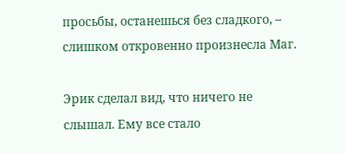просьбы, останешься без сладкого, – слишком откровенно произнесла Маг.

Эрик сделал вид, что ничего не слышал. Ему все стало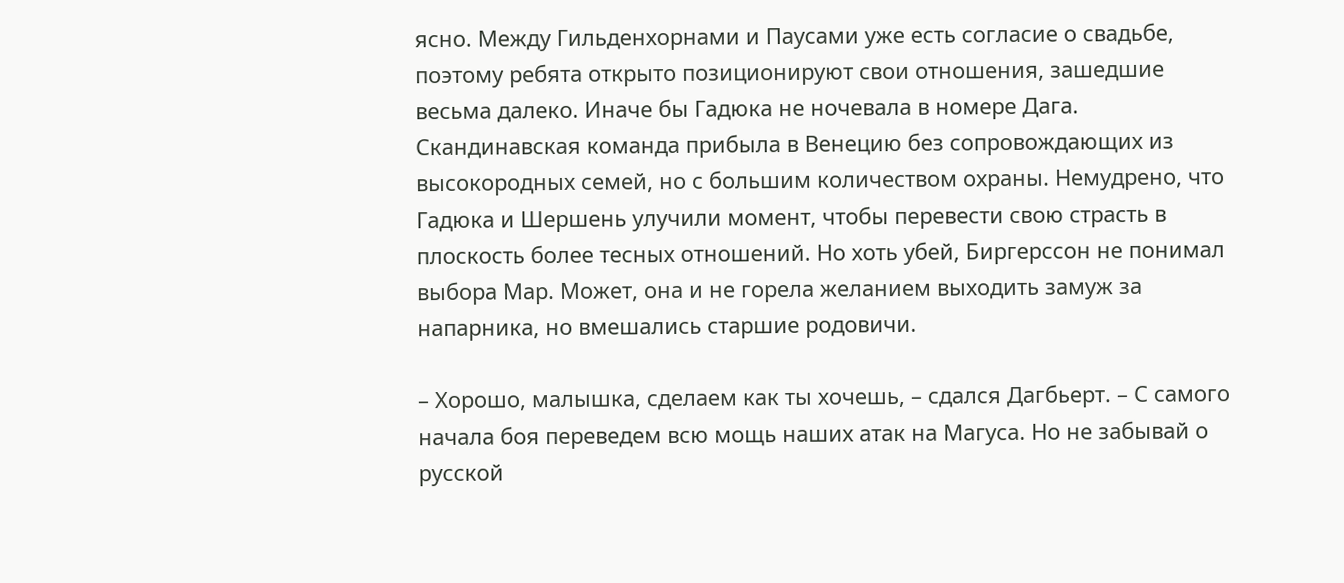ясно. Между Гильденхорнами и Паусами уже есть согласие о свадьбе, поэтому ребята открыто позиционируют свои отношения, зашедшие весьма далеко. Иначе бы Гадюка не ночевала в номере Дага. Скандинавская команда прибыла в Венецию без сопровождающих из высокородных семей, но с большим количеством охраны. Немудрено, что Гадюка и Шершень улучили момент, чтобы перевести свою страсть в плоскость более тесных отношений. Но хоть убей, Биргерссон не понимал выбора Мар. Может, она и не горела желанием выходить замуж за напарника, но вмешались старшие родовичи.

– Хорошо, малышка, сделаем как ты хочешь, – сдался Дагбьерт. – С самого начала боя переведем всю мощь наших атак на Магуса. Но не забывай о русской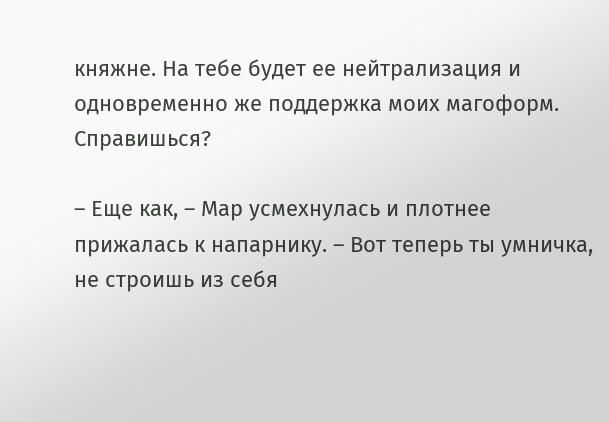княжне. На тебе будет ее нейтрализация и одновременно же поддержка моих магоформ. Справишься?

– Еще как, – Мар усмехнулась и плотнее прижалась к напарнику. – Вот теперь ты умничка, не строишь из себя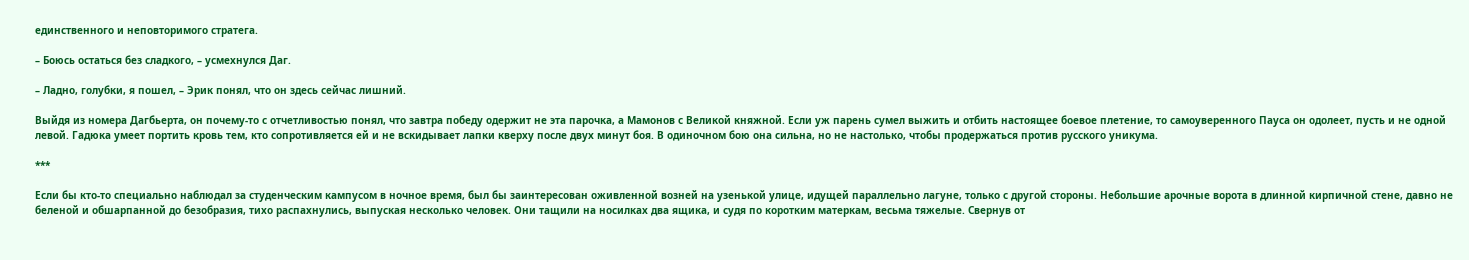единственного и неповторимого стратега.

– Боюсь остаться без сладкого, – усмехнулся Даг.

– Ладно, голубки, я пошел, – Эрик понял, что он здесь сейчас лишний.

Выйдя из номера Дагбьерта, он почему-то с отчетливостью понял, что завтра победу одержит не эта парочка, а Мамонов с Великой княжной. Если уж парень сумел выжить и отбить настоящее боевое плетение, то самоуверенного Пауса он одолеет, пусть и не одной левой. Гадюка умеет портить кровь тем, кто сопротивляется ей и не вскидывает лапки кверху после двух минут боя. В одиночном бою она сильна, но не настолько, чтобы продержаться против русского уникума.

***

Если бы кто-то специально наблюдал за студенческим кампусом в ночное время, был бы заинтересован оживленной возней на узенькой улице, идущей параллельно лагуне, только с другой стороны. Небольшие арочные ворота в длинной кирпичной стене, давно не беленой и обшарпанной до безобразия, тихо распахнулись, выпуская несколько человек. Они тащили на носилках два ящика, и судя по коротким матеркам, весьма тяжелые. Свернув от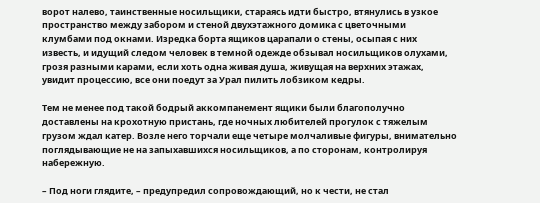ворот налево, таинственные носильщики, стараясь идти быстро, втянулись в узкое пространство между забором и стеной двухэтажного домика с цветочными клумбами под окнами. Изредка борта ящиков царапали о стены, осыпая с них известь, и идущий следом человек в темной одежде обзывал носильщиков олухами, грозя разными карами, если хоть одна живая душа, живущая на верхних этажах, увидит процессию, все они поедут за Урал пилить лобзиком кедры.

Тем не менее под такой бодрый аккомпанемент ящики были благополучно доставлены на крохотную пристань, где ночных любителей прогулок с тяжелым грузом ждал катер. Возле него торчали еще четыре молчаливые фигуры, внимательно поглядывающие не на запыхавшихся носильщиков, а по сторонам, контролируя набережную.

– Под ноги глядите, – предупредил сопровождающий, но к чести, не стал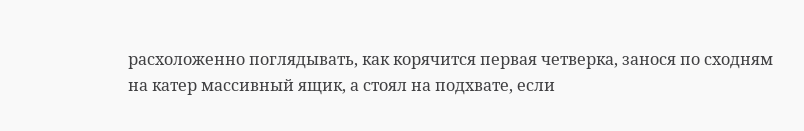расхоложенно поглядывать, как корячится первая четверка, занося по сходням на катер массивный ящик, а стоял на подхвате, если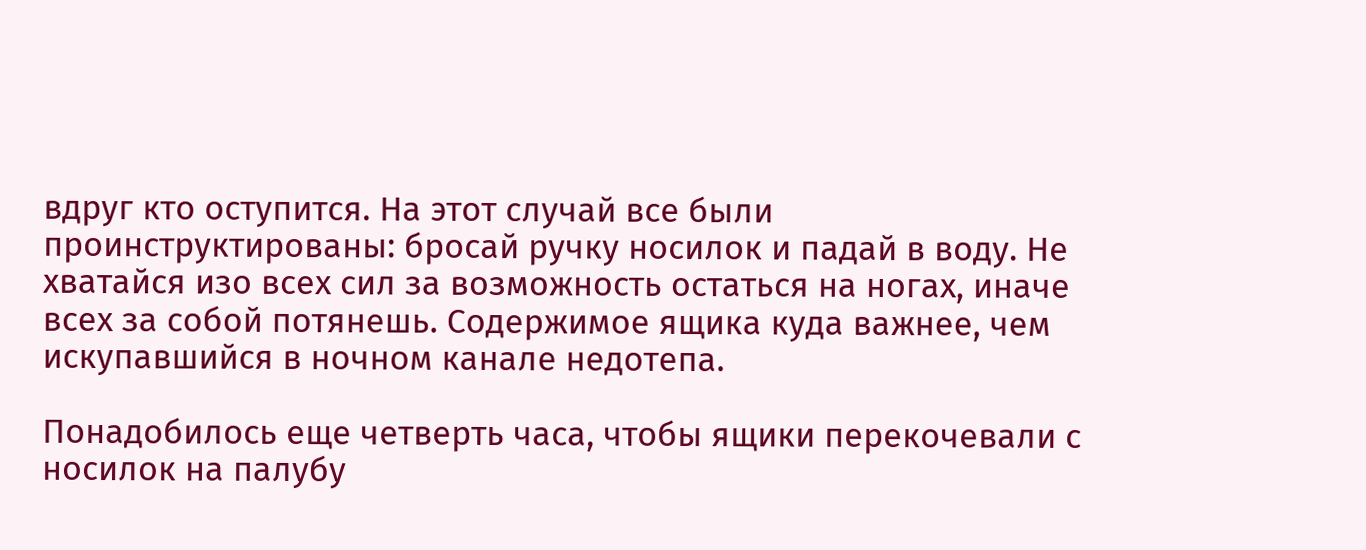вдруг кто оступится. На этот случай все были проинструктированы: бросай ручку носилок и падай в воду. Не хватайся изо всех сил за возможность остаться на ногах, иначе всех за собой потянешь. Содержимое ящика куда важнее, чем искупавшийся в ночном канале недотепа.

Понадобилось еще четверть часа, чтобы ящики перекочевали с носилок на палубу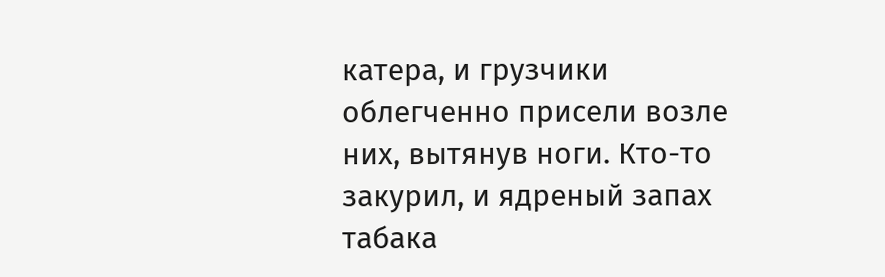катера, и грузчики облегченно присели возле них, вытянув ноги. Кто-то закурил, и ядреный запах табака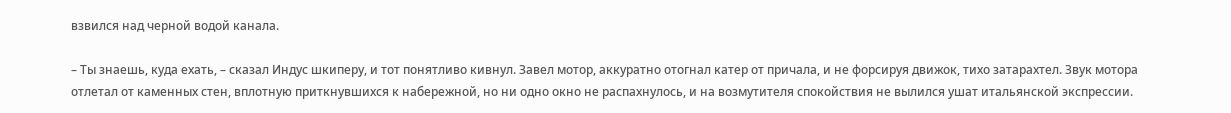взвился над черной водой канала.

– Ты знаешь, куда ехать, – сказал Индус шкиперу, и тот понятливо кивнул. Завел мотор, аккуратно отогнал катер от причала, и не форсируя движок, тихо затарахтел. Звук мотора отлетал от каменных стен, вплотную приткнувшихся к набережной, но ни одно окно не распахнулось, и на возмутителя спокойствия не вылился ушат итальянской экспрессии.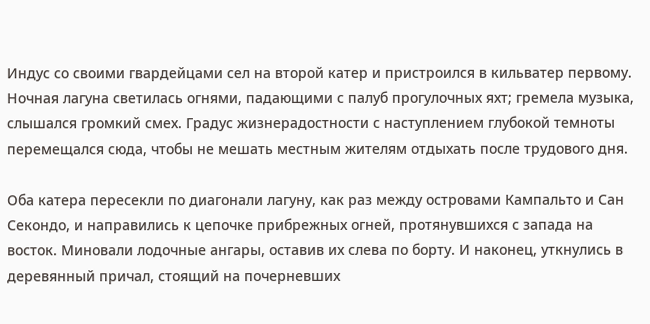Индус со своими гвардейцами сел на второй катер и пристроился в кильватер первому. Ночная лагуна светилась огнями, падающими с палуб прогулочных яхт; гремела музыка, слышался громкий смех. Градус жизнерадостности с наступлением глубокой темноты перемещался сюда, чтобы не мешать местным жителям отдыхать после трудового дня.

Оба катера пересекли по диагонали лагуну, как раз между островами Кампальто и Сан Секондо, и направились к цепочке прибрежных огней, протянувшихся с запада на восток. Миновали лодочные ангары, оставив их слева по борту. И наконец, уткнулись в деревянный причал, стоящий на почерневших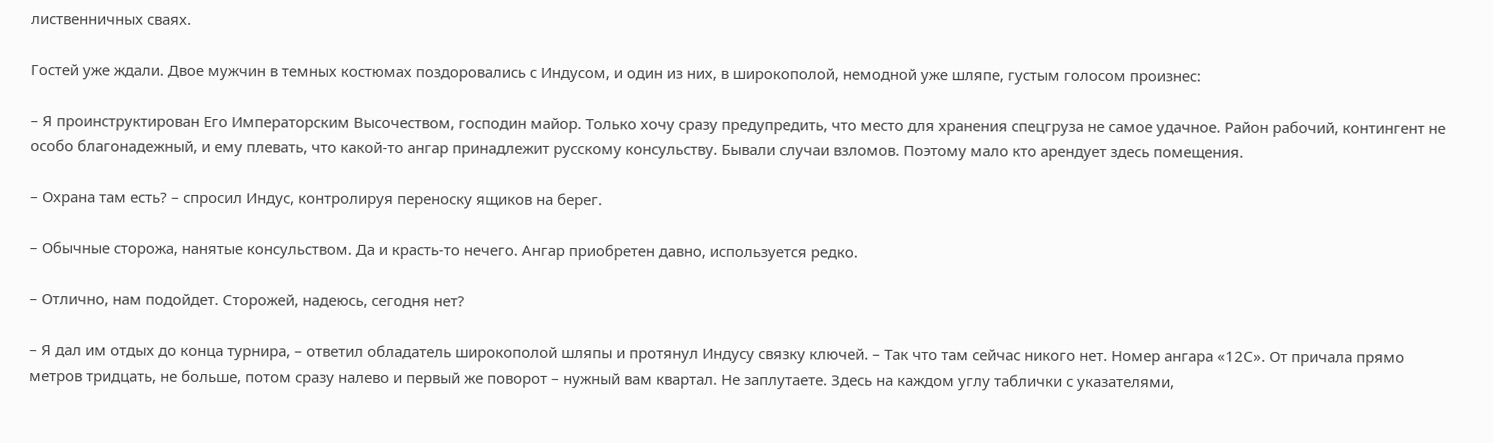лиственничных сваях.

Гостей уже ждали. Двое мужчин в темных костюмах поздоровались с Индусом, и один из них, в широкополой, немодной уже шляпе, густым голосом произнес:

– Я проинструктирован Его Императорским Высочеством, господин майор. Только хочу сразу предупредить, что место для хранения спецгруза не самое удачное. Район рабочий, контингент не особо благонадежный, и ему плевать, что какой-то ангар принадлежит русскому консульству. Бывали случаи взломов. Поэтому мало кто арендует здесь помещения.

– Охрана там есть? – спросил Индус, контролируя переноску ящиков на берег.

– Обычные сторожа, нанятые консульством. Да и красть-то нечего. Ангар приобретен давно, используется редко.

– Отлично, нам подойдет. Сторожей, надеюсь, сегодня нет?

– Я дал им отдых до конца турнира, – ответил обладатель широкополой шляпы и протянул Индусу связку ключей. – Так что там сейчас никого нет. Номер ангара «12С». От причала прямо метров тридцать, не больше, потом сразу налево и первый же поворот – нужный вам квартал. Не заплутаете. Здесь на каждом углу таблички с указателями,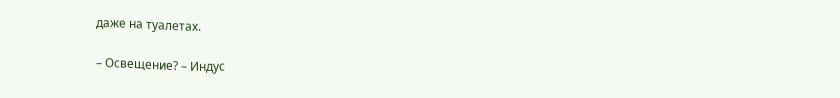даже на туалетах.

– Освещение? – Индус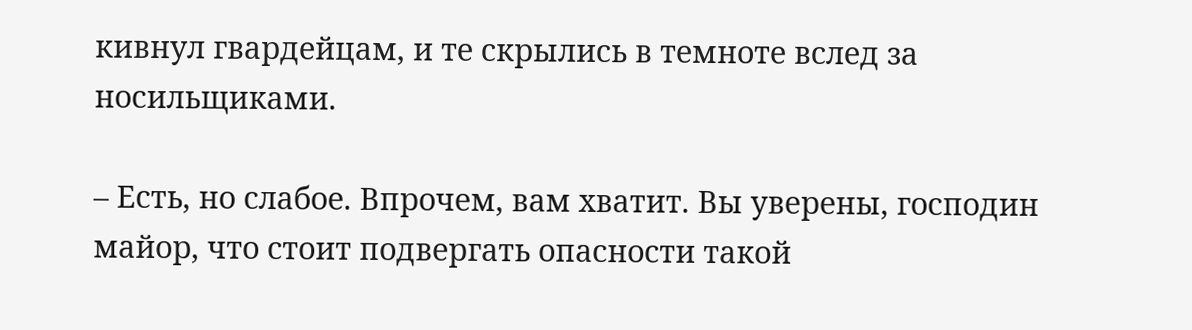кивнул гвардейцам, и те скрылись в темноте вслед за носильщиками.

– Есть, но слабое. Впрочем, вам хватит. Вы уверены, господин майор, что стоит подвергать опасности такой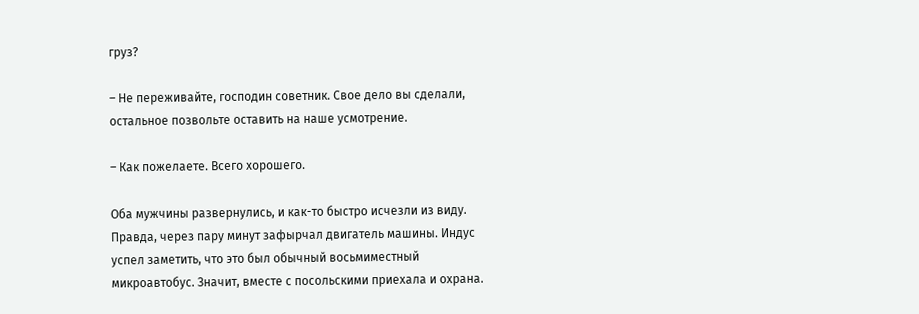груз?

– Не переживайте, господин советник. Свое дело вы сделали, остальное позвольте оставить на наше усмотрение.

– Как пожелаете. Всего хорошего.

Оба мужчины развернулись, и как-то быстро исчезли из виду. Правда, через пару минут зафырчал двигатель машины. Индус успел заметить, что это был обычный восьмиместный микроавтобус. Значит, вместе с посольскими приехала и охрана.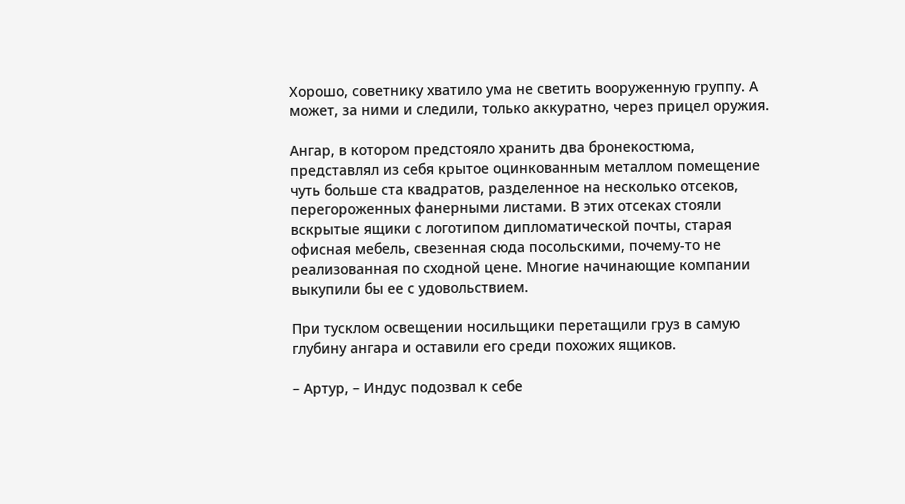Хорошо, советнику хватило ума не светить вооруженную группу. А может, за ними и следили, только аккуратно, через прицел оружия.

Ангар, в котором предстояло хранить два бронекостюма, представлял из себя крытое оцинкованным металлом помещение чуть больше ста квадратов, разделенное на несколько отсеков, перегороженных фанерными листами. В этих отсеках стояли вскрытые ящики с логотипом дипломатической почты, старая офисная мебель, свезенная сюда посольскими, почему-то не реализованная по сходной цене. Многие начинающие компании выкупили бы ее с удовольствием.

При тусклом освещении носильщики перетащили груз в самую глубину ангара и оставили его среди похожих ящиков.

– Артур, – Индус подозвал к себе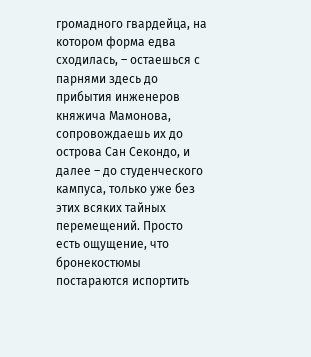громадного гвардейца, на котором форма едва сходилась, – остаешься с парнями здесь до прибытия инженеров княжича Мамонова, сопровождаешь их до острова Сан Секондо, и далее – до студенческого кампуса, только уже без этих всяких тайных перемещений. Просто есть ощущение, что бронекостюмы постараются испортить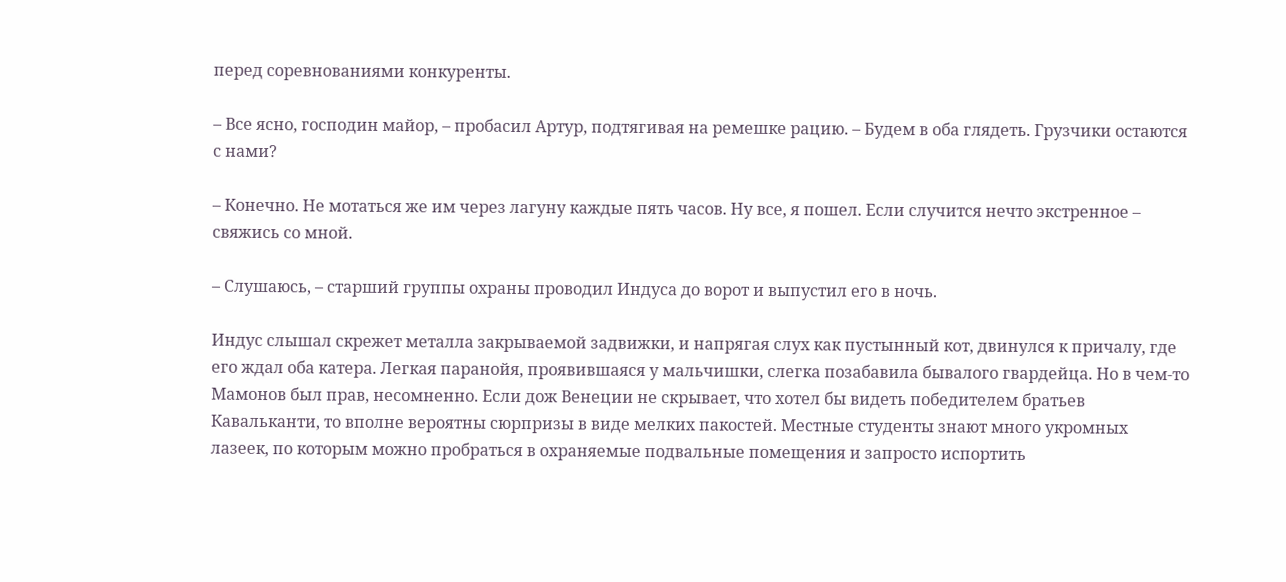перед соревнованиями конкуренты.

– Все ясно, господин майор, – пробасил Артур, подтягивая на ремешке рацию. – Будем в оба глядеть. Грузчики остаются с нами?

– Конечно. Не мотаться же им через лагуну каждые пять часов. Ну все, я пошел. Если случится нечто экстренное – свяжись со мной.

– Слушаюсь, – старший группы охраны проводил Индуса до ворот и выпустил его в ночь.

Индус слышал скрежет металла закрываемой задвижки, и напрягая слух как пустынный кот, двинулся к причалу, где его ждал оба катера. Легкая паранойя, проявившаяся у мальчишки, слегка позабавила бывалого гвардейца. Но в чем-то Мамонов был прав, несомненно. Если дож Венеции не скрывает, что хотел бы видеть победителем братьев Кавальканти, то вполне вероятны сюрпризы в виде мелких пакостей. Местные студенты знают много укромных лазеек, по которым можно пробраться в охраняемые подвальные помещения и запросто испортить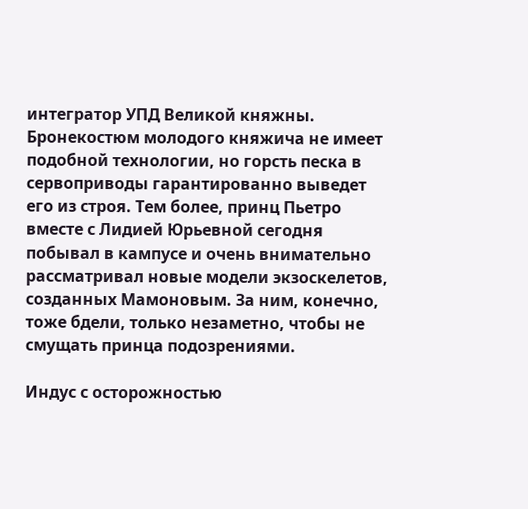интегратор УПД Великой княжны. Бронекостюм молодого княжича не имеет подобной технологии, но горсть песка в сервоприводы гарантированно выведет его из строя. Тем более, принц Пьетро вместе с Лидией Юрьевной сегодня побывал в кампусе и очень внимательно рассматривал новые модели экзоскелетов, созданных Мамоновым. За ним, конечно, тоже бдели, только незаметно, чтобы не смущать принца подозрениями.

Индус с осторожностью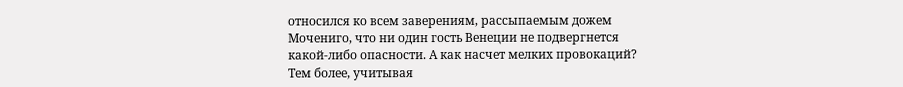относился ко всем заверениям, рассыпаемым дожем Мочениго, что ни один гость Венеции не подвергнется какой-либо опасности. А как насчет мелких провокаций? Тем более, учитывая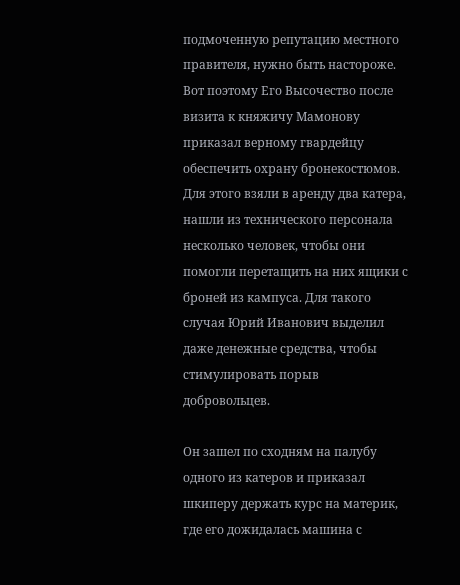подмоченную репутацию местного правителя, нужно быть настороже. Вот поэтому Его Высочество после визита к княжичу Мамонову приказал верному гвардейцу обеспечить охрану бронекостюмов. Для этого взяли в аренду два катера, нашли из технического персонала несколько человек, чтобы они помогли перетащить на них ящики с броней из кампуса. Для такого случая Юрий Иванович выделил даже денежные средства, чтобы стимулировать порыв добровольцев.

Он зашел по сходням на палубу одного из катеров и приказал шкиперу держать курс на материк, где его дожидалась машина с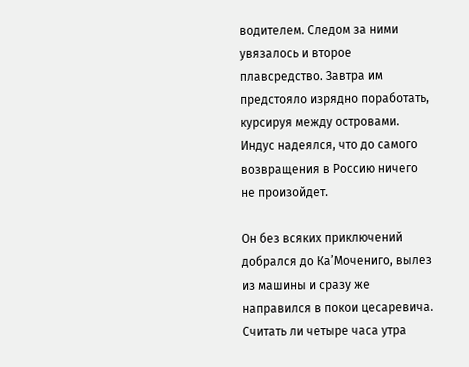водителем. Следом за ними увязалось и второе плавсредство. Завтра им предстояло изрядно поработать, курсируя между островами. Индус надеялся, что до самого возвращения в Россию ничего не произойдет.

Он без всяких приключений добрался до Ка’Мочениго, вылез из машины и сразу же направился в покои цесаревича. Считать ли четыре часа утра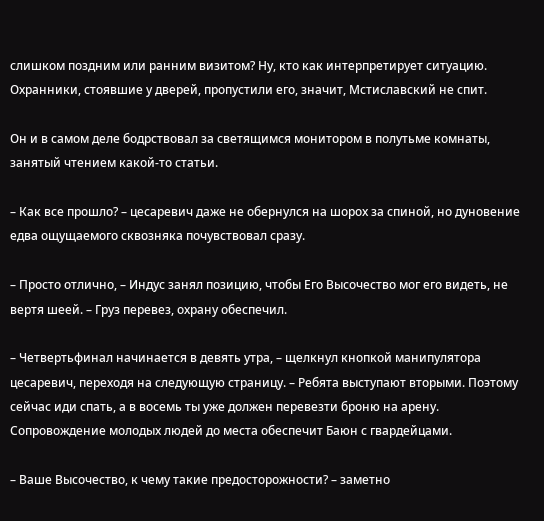слишком поздним или ранним визитом? Ну, кто как интерпретирует ситуацию. Охранники, стоявшие у дверей, пропустили его, значит, Мстиславский не спит.

Он и в самом деле бодрствовал за светящимся монитором в полутьме комнаты, занятый чтением какой-то статьи.

– Как все прошло? – цесаревич даже не обернулся на шорох за спиной, но дуновение едва ощущаемого сквозняка почувствовал сразу.

– Просто отлично, – Индус занял позицию, чтобы Его Высочество мог его видеть, не вертя шеей. – Груз перевез, охрану обеспечил.

– Четвертьфинал начинается в девять утра, – щелкнул кнопкой манипулятора цесаревич, переходя на следующую страницу. – Ребята выступают вторыми. Поэтому сейчас иди спать, а в восемь ты уже должен перевезти броню на арену. Сопровождение молодых людей до места обеспечит Баюн с гвардейцами.

– Ваше Высочество, к чему такие предосторожности? – заметно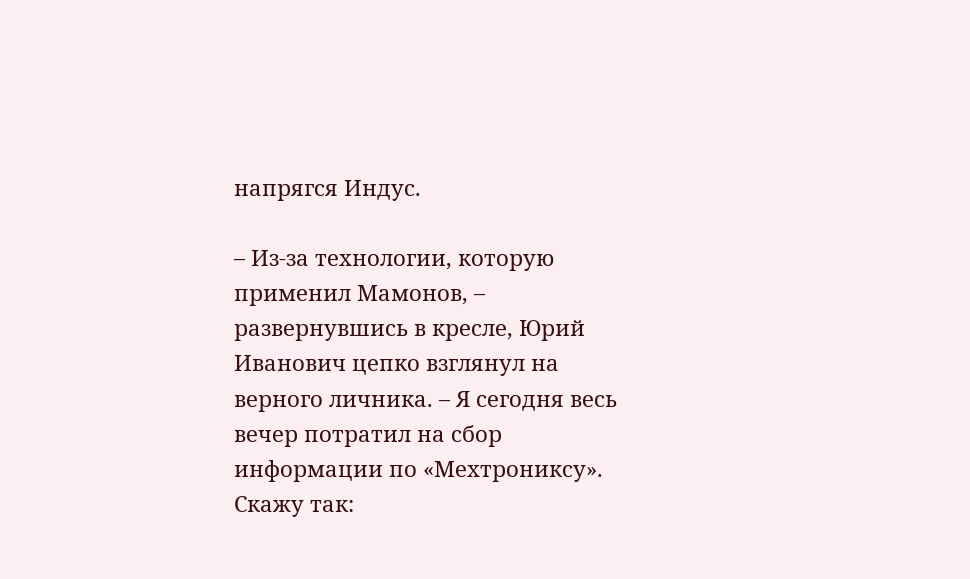напрягся Индус.

– Из-за технологии, которую применил Мамонов, – развернувшись в кресле, Юрий Иванович цепко взглянул на верного личника. – Я сегодня весь вечер потратил на сбор информации по «Мехтрониксу». Скажу так: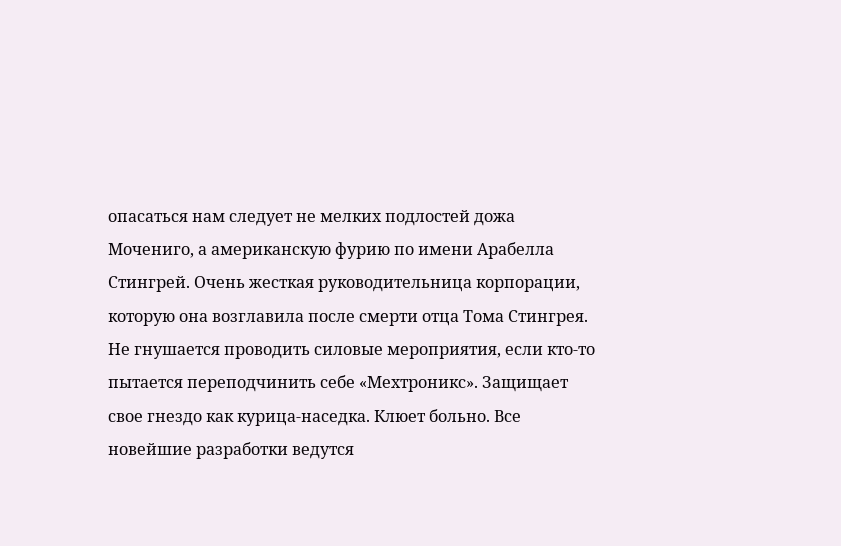опасаться нам следует не мелких подлостей дожа Мочениго, а американскую фурию по имени Арабелла Стингрей. Очень жесткая руководительница корпорации, которую она возглавила после смерти отца Тома Стингрея. Не гнушается проводить силовые мероприятия, если кто-то пытается переподчинить себе «Мехтроникс». Защищает свое гнездо как курица-наседка. Клюет больно. Все новейшие разработки ведутся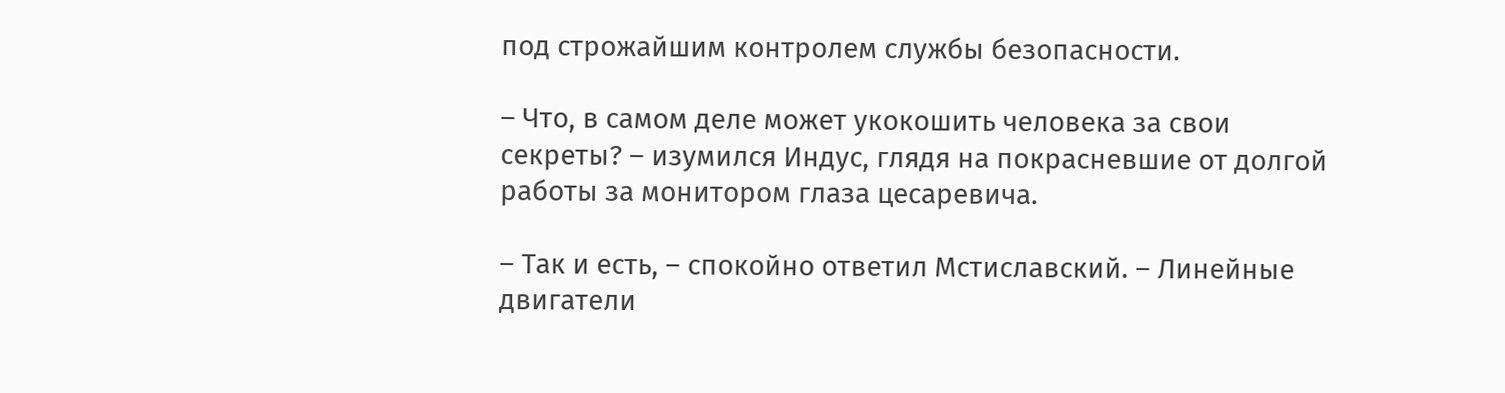под строжайшим контролем службы безопасности.

– Что, в самом деле может укокошить человека за свои секреты? – изумился Индус, глядя на покрасневшие от долгой работы за монитором глаза цесаревича.

– Так и есть, – спокойно ответил Мстиславский. – Линейные двигатели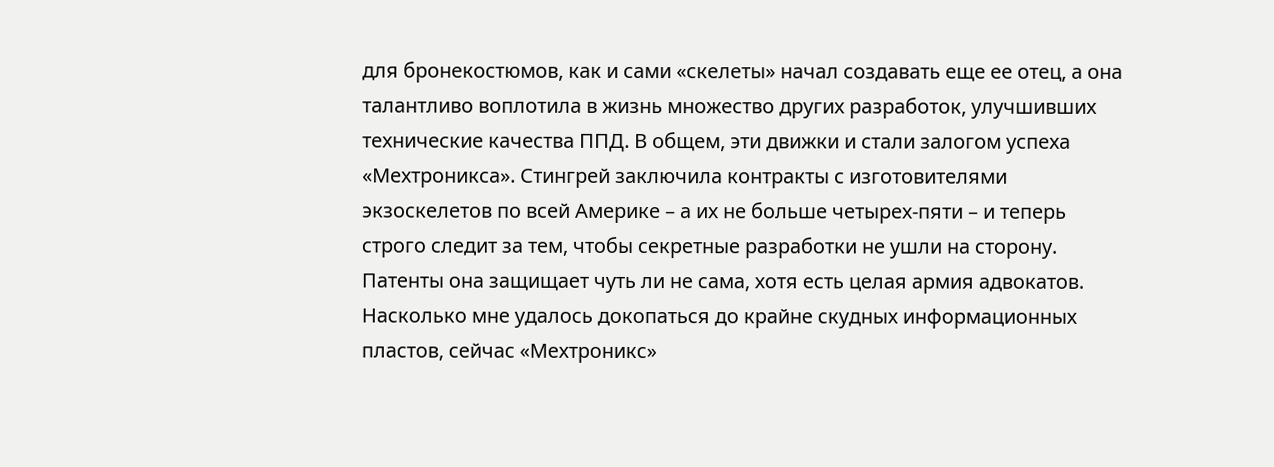для бронекостюмов, как и сами «скелеты» начал создавать еще ее отец, а она талантливо воплотила в жизнь множество других разработок, улучшивших технические качества ППД. В общем, эти движки и стали залогом успеха «Мехтроникса». Стингрей заключила контракты с изготовителями экзоскелетов по всей Америке – а их не больше четырех-пяти – и теперь строго следит за тем, чтобы секретные разработки не ушли на сторону. Патенты она защищает чуть ли не сама, хотя есть целая армия адвокатов. Насколько мне удалось докопаться до крайне скудных информационных пластов, сейчас «Мехтроникс»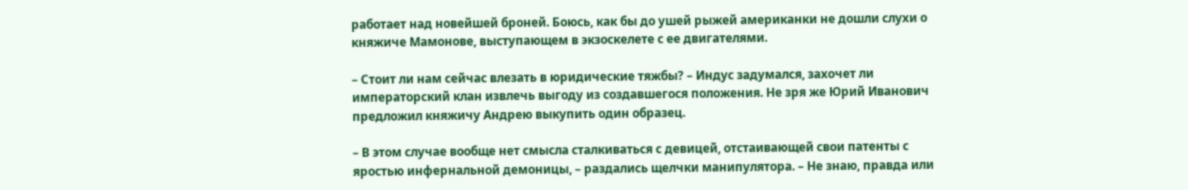работает над новейшей броней. Боюсь, как бы до ушей рыжей американки не дошли слухи о княжиче Мамонове, выступающем в экзоскелете с ее двигателями.

– Стоит ли нам сейчас влезать в юридические тяжбы? – Индус задумался, захочет ли императорский клан извлечь выгоду из создавшегося положения. Не зря же Юрий Иванович предложил княжичу Андрею выкупить один образец.

– В этом случае вообще нет смысла сталкиваться с девицей, отстаивающей свои патенты с яростью инфернальной демоницы, – раздались щелчки манипулятора. – Не знаю, правда или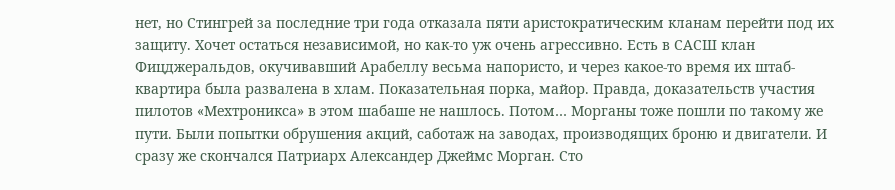нет, но Стингрей за последние три года отказала пяти аристократическим кланам перейти под их защиту. Хочет остаться независимой, но как-то уж очень агрессивно. Есть в САСШ клан Фицджеральдов, окучивавший Арабеллу весьма напористо, и через какое-то время их штаб-квартира была развалена в хлам. Показательная порка, майор. Правда, доказательств участия пилотов «Мехтроникса» в этом шабаше не нашлось. Потом… Морганы тоже пошли по такому же пути. Были попытки обрушения акций, саботаж на заводах, производящих броню и двигатели. И сразу же скончался Патриарх Александер Джеймс Морган. Сто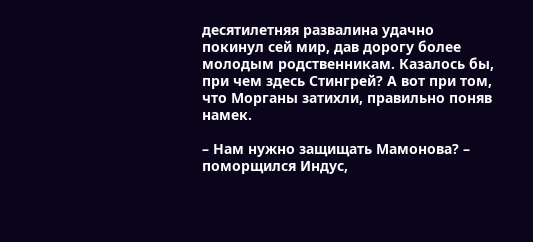десятилетняя развалина удачно покинул сей мир, дав дорогу более молодым родственникам. Казалось бы, при чем здесь Стингрей? А вот при том, что Морганы затихли, правильно поняв намек.

– Нам нужно защищать Мамонова? – поморщился Индус,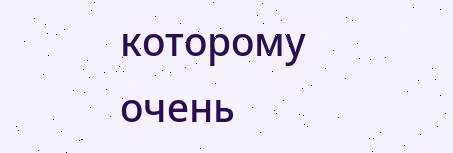которому очень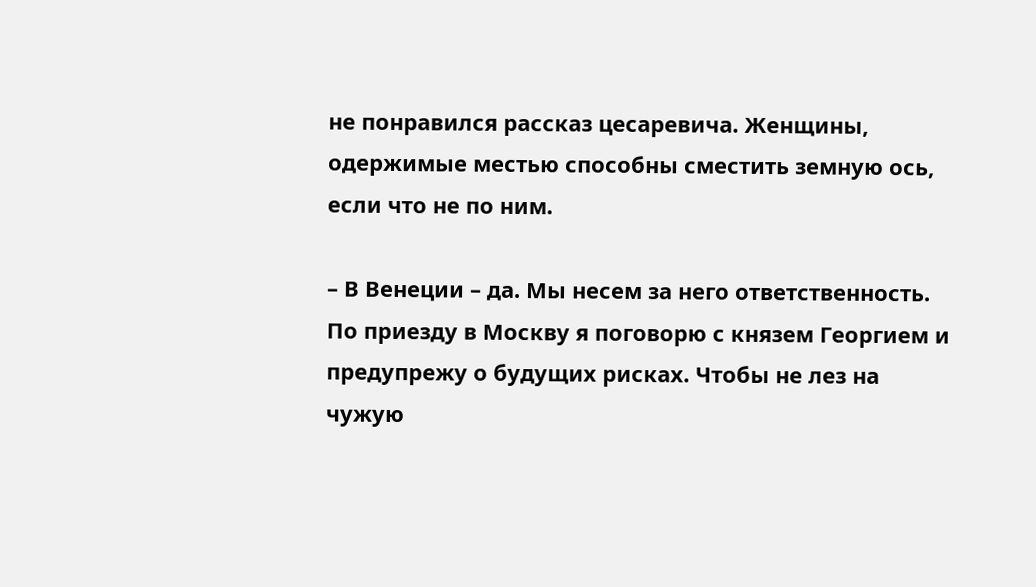не понравился рассказ цесаревича. Женщины, одержимые местью способны сместить земную ось, если что не по ним.

– В Венеции – да. Мы несем за него ответственность. По приезду в Москву я поговорю с князем Георгием и предупрежу о будущих рисках. Чтобы не лез на чужую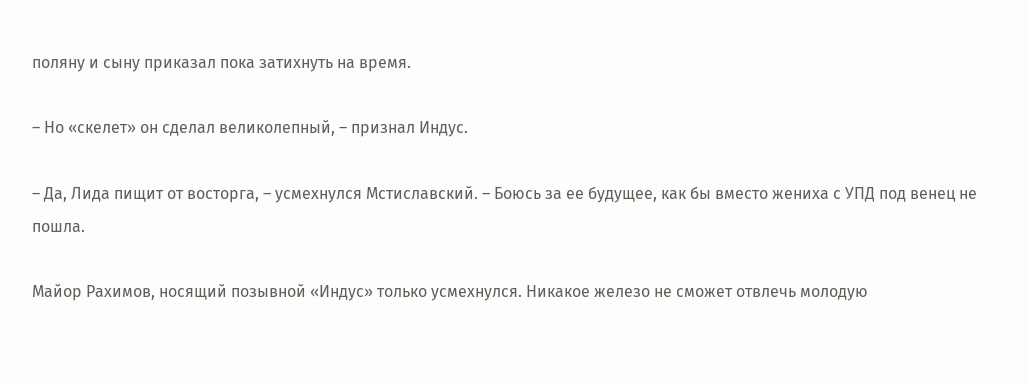поляну и сыну приказал пока затихнуть на время.

– Но «скелет» он сделал великолепный, – признал Индус.

– Да, Лида пищит от восторга, – усмехнулся Мстиславский. – Боюсь за ее будущее, как бы вместо жениха с УПД под венец не пошла.

Майор Рахимов, носящий позывной «Индус» только усмехнулся. Никакое железо не сможет отвлечь молодую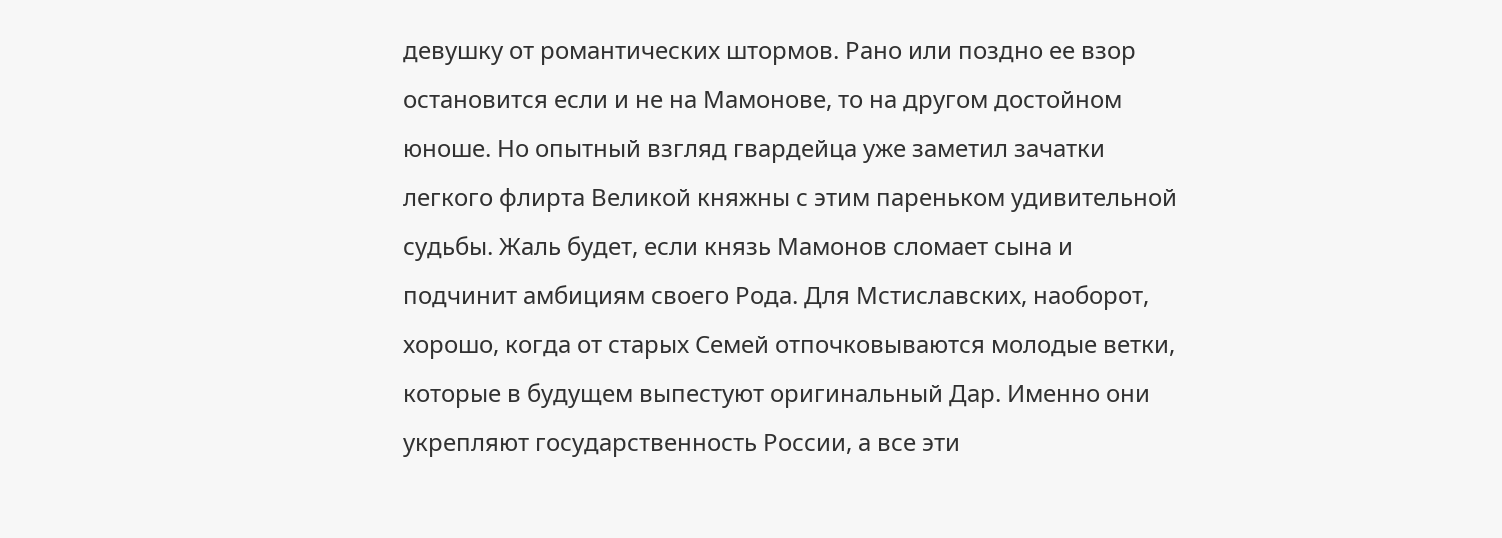девушку от романтических штормов. Рано или поздно ее взор остановится если и не на Мамонове, то на другом достойном юноше. Но опытный взгляд гвардейца уже заметил зачатки легкого флирта Великой княжны с этим пареньком удивительной судьбы. Жаль будет, если князь Мамонов сломает сына и подчинит амбициям своего Рода. Для Мстиславских, наоборот, хорошо, когда от старых Семей отпочковываются молодые ветки, которые в будущем выпестуют оригинальный Дар. Именно они укрепляют государственность России, а все эти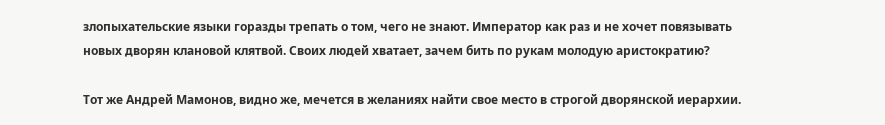злопыхательские языки горазды трепать о том, чего не знают. Император как раз и не хочет повязывать новых дворян клановой клятвой. Своих людей хватает, зачем бить по рукам молодую аристократию?

Тот же Андрей Мамонов, видно же, мечется в желаниях найти свое место в строгой дворянской иерархии.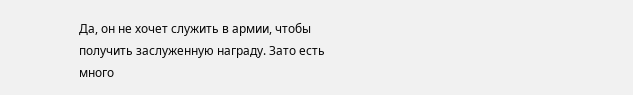Да, он не хочет служить в армии, чтобы получить заслуженную награду. Зато есть много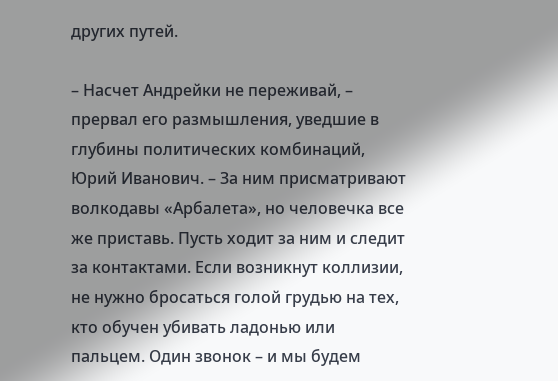других путей.

– Насчет Андрейки не переживай, – прервал его размышления, уведшие в глубины политических комбинаций, Юрий Иванович. – За ним присматривают волкодавы «Арбалета», но человечка все же приставь. Пусть ходит за ним и следит за контактами. Если возникнут коллизии, не нужно бросаться голой грудью на тех, кто обучен убивать ладонью или пальцем. Один звонок – и мы будем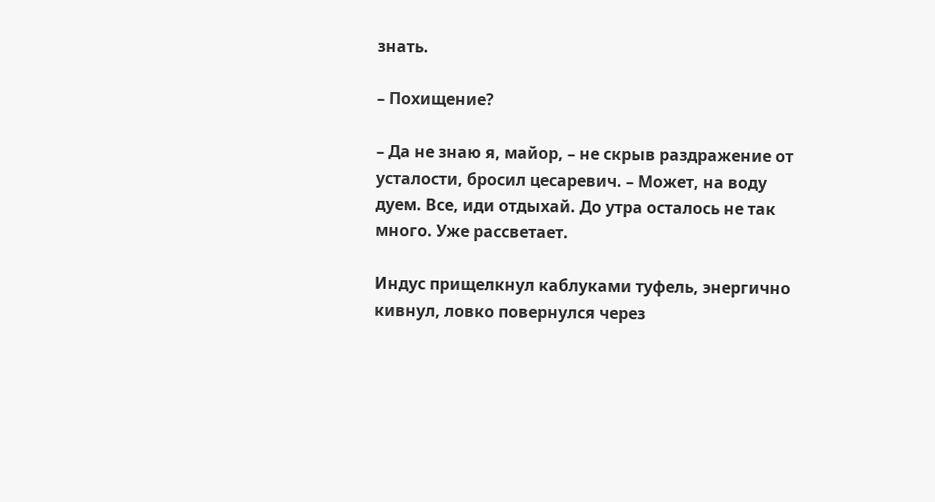знать.

– Похищение?

– Да не знаю я, майор, – не скрыв раздражение от усталости, бросил цесаревич. – Может, на воду дуем. Все, иди отдыхай. До утра осталось не так много. Уже рассветает.

Индус прищелкнул каблуками туфель, энергично кивнул, ловко повернулся через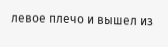левое плечо и вышел из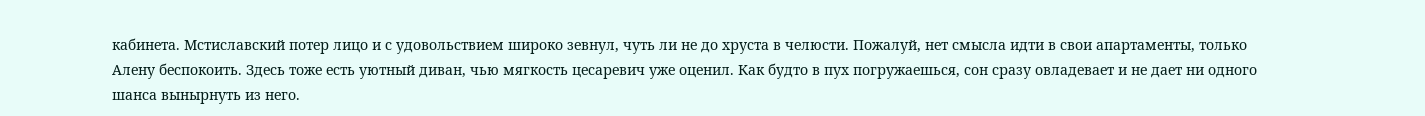кабинета. Мстиславский потер лицо и с удовольствием широко зевнул, чуть ли не до хруста в челюсти. Пожалуй, нет смысла идти в свои апартаменты, только Алену беспокоить. Здесь тоже есть уютный диван, чью мягкость цесаревич уже оценил. Как будто в пух погружаешься, сон сразу овладевает и не дает ни одного шанса вынырнуть из него.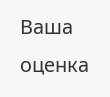Ваша оценка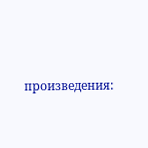произведения: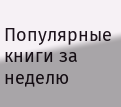Популярные книги за неделю